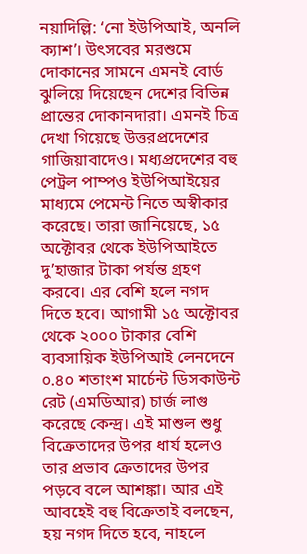নয়াদিল্লি: ‘নো ইউপিআই, অনলি ক্যাশ’। উৎসবের মরশুমে দোকানের সামনে এমনই বোর্ড ঝুলিয়ে দিয়েছেন দেশের বিভিন্ন প্রান্তের দোকানদারা। এমনই চিত্র দেখা গিয়েছে উত্তরপ্রদেশের গাজিয়াবাদেও। মধ্যপ্রদেশের বহু পেট্রল পাম্পও ইউপিআইয়ের মাধ্যমে পেমেন্ট নিতে অস্বীকার করেছে। তারা জানিয়েছে, ১৫ অক্টোবর থেকে ইউপিআইতে দু’হাজার টাকা পর্যন্ত গ্রহণ করবে। এর বেশি হলে নগদ দিতে হবে। আগামী ১৫ অক্টোবর থেকে ২০০০ টাকার বেশি ব্যবসায়িক ইউপিআই লেনদেনে ০.৪০ শতাংশ মার্চেন্ট ডিসকাউন্ট রেট (এমডিআর) চার্জ লাগু করেছে কেন্দ্র। এই মাশুল শুধু বিক্রেতাদের উপর ধার্য হলেও তার প্রভাব ক্রেতাদের উপর পড়বে বলে আশঙ্কা। আর এই আবহেই বহু বিক্রেতাই বলছেন, হয় নগদ দিতে হবে, নাহলে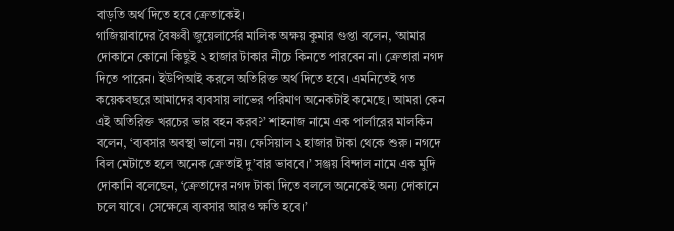বাড়তি অর্থ দিতে হবে ক্রেতাকেই।
গাজিয়াবাদের বৈষ্ণবী জুয়েলার্সের মালিক অক্ষয় কুমার গুপ্তা বলেন, ‘আমার দোকানে কোনো কিছুই ২ হাজার টাকার নীচে কিনতে পারবেন না। ক্রেতারা নগদ দিতে পারেন। ইউপিআই করলে অতিরিক্ত অর্থ দিতে হবে। এমনিতেই গত কয়েকবছরে আমাদের ব্যবসায় লাভের পরিমাণ অনেকটাই কমেছে। আমরা কেন এই অতিরিক্ত খরচের ভার বহন করব?’ শাহনাজ নামে এক পার্লারের মালকিন বলেন, ‘ব্যবসার অবস্থা ভালো নয়। ফেসিয়াল ২ হাজার টাকা থেকে শুরু। নগদে বিল মেটাতে হলে অনেক ক্রেতাই দু’বার ভাববে।’ সঞ্জয় বিন্দাল নামে এক মুদি দোকানি বলেছেন, ‘ক্রেতাদের নগদ টাকা দিতে বললে অনেকেই অন্য দোকানে চলে যাবে। সেক্ষেত্রে ব্যবসার আরও ক্ষতি হবে।’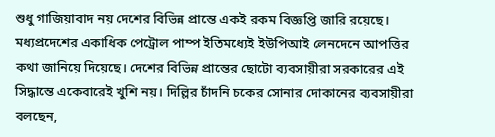শুধু গাজিয়াবাদ নয় দেশের বিভিন্ন প্রান্তে একই রকম বিজ্ঞপ্তি জারি রয়েছে। মধ্যপ্রদেশের একাধিক পেট্রোল পাম্প ইতিমধ্যেই ইউপিআই লেনদেনে আপত্তির কথা জানিয়ে দিয়েছে। দেশের বিভিন্ন প্রান্তের ছোটো ব্যবসায়ীরা সরকারের এই সিদ্ধান্তে একেবারেই খুশি নয়। দিল্লির চাঁদনি চকের সোনার দোকানের ব্যবসায়ীরা বলছেন,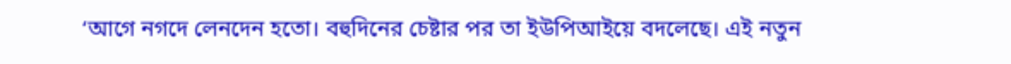‘আগে নগদে লেনদেন হতো। বহুদিনের চেষ্টার পর তা ইউপিআইয়ে বদলেছে। এই নতুন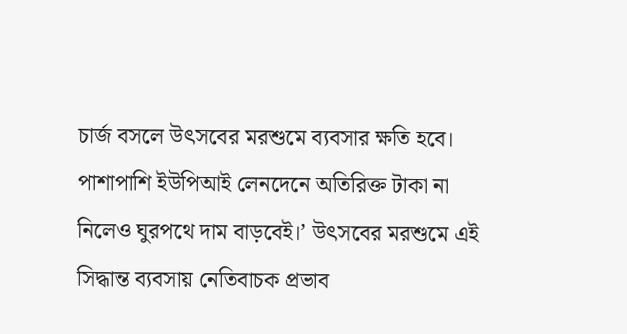চার্জ বসলে উৎসবের মরশুমে ব্যবসার ক্ষতি হবে। পাশাপাশি ইউপিআই লেনদেনে অতিরিক্ত টাকা না নিলেও ঘুরপথে দাম বাড়বেই।’ উৎসবের মরশুমে এই সিদ্ধান্ত ব্যবসায় নেতিবাচক প্রভাব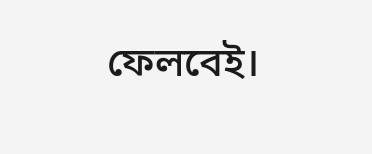ফেলবেই।